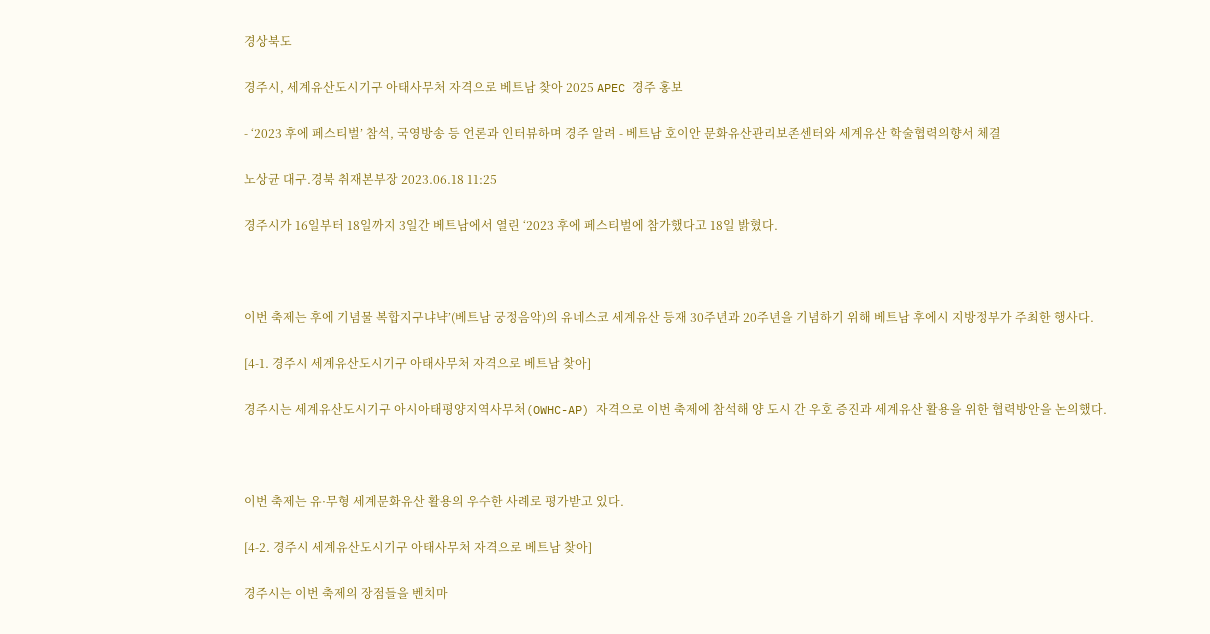경상북도

경주시, 세계유산도시기구 아태사무처 자격으로 베트남 찾아 2025 APEC 경주 홍보

- ‘2023 후에 페스티벌’ 참석, 국영방송 등 언론과 인터뷰하며 경주 알려 - 베트남 호이안 문화유산관리보존센터와 세계유산 학술협력의향서 체결

노상균 대구.경북 취재본부장 2023.06.18 11:25

경주시가 16일부터 18일까지 3일간 베트남에서 열린 ‘2023 후에 페스티벌에 참가했다고 18일 밝혔다.



이번 축제는 후에 기념물 복합지구냐냑’(베트남 궁정음악)의 유네스코 세계유산 등재 30주년과 20주년을 기념하기 위해 베트남 후에시 지방정부가 주최한 행사다.

[4-1. 경주시 세계유산도시기구 아태사무처 자격으로 베트남 찾아]

경주시는 세계유산도시기구 아시아태평양지역사무처(OWHC-AP) 자격으로 이번 축제에 참석해 양 도시 간 우호 증진과 세계유산 활용을 위한 협력방안을 논의했다.



이번 축제는 유·무형 세계문화유산 활용의 우수한 사례로 평가받고 있다.

[4-2. 경주시 세계유산도시기구 아태사무처 자격으로 베트남 찾아]

경주시는 이번 축제의 장점들을 벤치마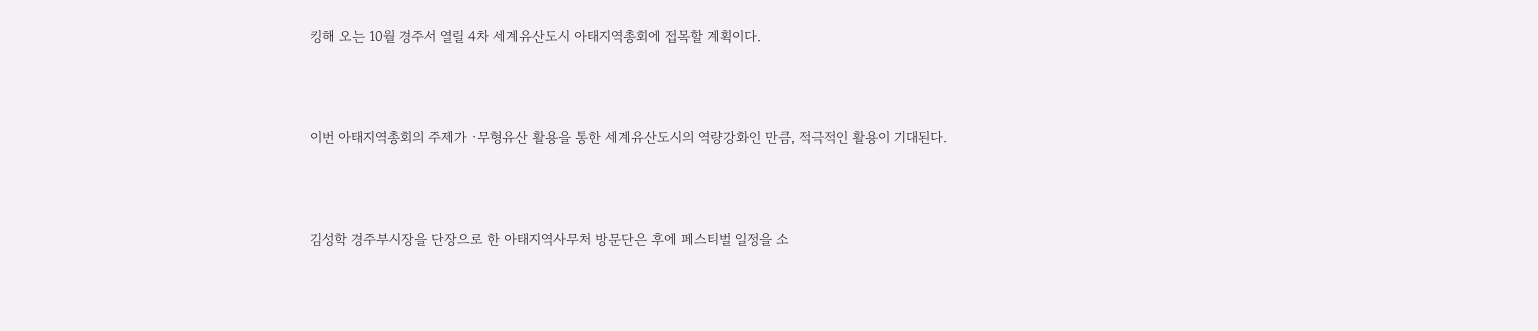킹해 오는 10월 경주서 열릴 4차 세계유산도시 아태지역총회에 접목할 계획이다.



이번 아태지역총회의 주제가 ·무형유산 활용을 통한 세계유산도시의 역량강화인 만큼, 적극적인 활용이 기대된다.



김성학 경주부시장을 단장으로 한 아태지역사무처 방문단은 후에 페스티벌 일정을 소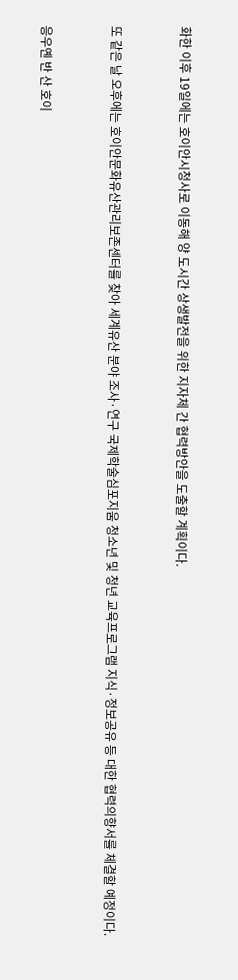화한 이후 19일에는 호이안시청사로 이동해 양 도시간 상생발전을 위한 지자체 간 협력방안을 도출할 계획이다.



또 같은 날 오후에는 호이안문화유산관리보존센터를 찾아 세계유산 분야 조사·연구 국제학술심포지움 청소년 및 청년 교육프로그램 지식·정보공유 등 대한 협력의향서를 체결할 예정이다.



응우옌 반 산 호이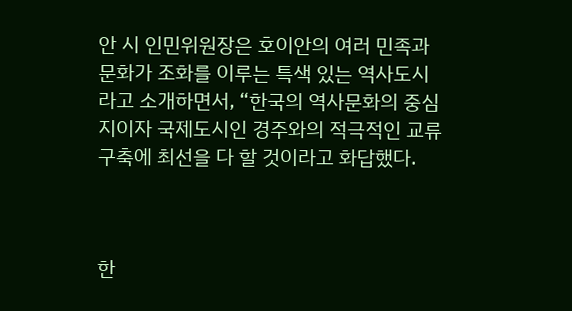안 시 인민위원장은 호이안의 여러 민족과 문화가 조화를 이루는 특색 있는 역사도시라고 소개하면서, “한국의 역사문화의 중심지이자 국제도시인 경주와의 적극적인 교류구축에 최선을 다 할 것이라고 화답했다.



한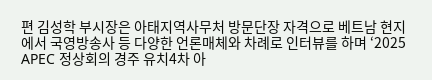편 김성학 부시장은 아태지역사무처 방문단장 자격으로 베트남 현지에서 국영방송사 등 다양한 언론매체와 차례로 인터뷰를 하며 ‘2025 APEC 정상회의 경주 유치4차 아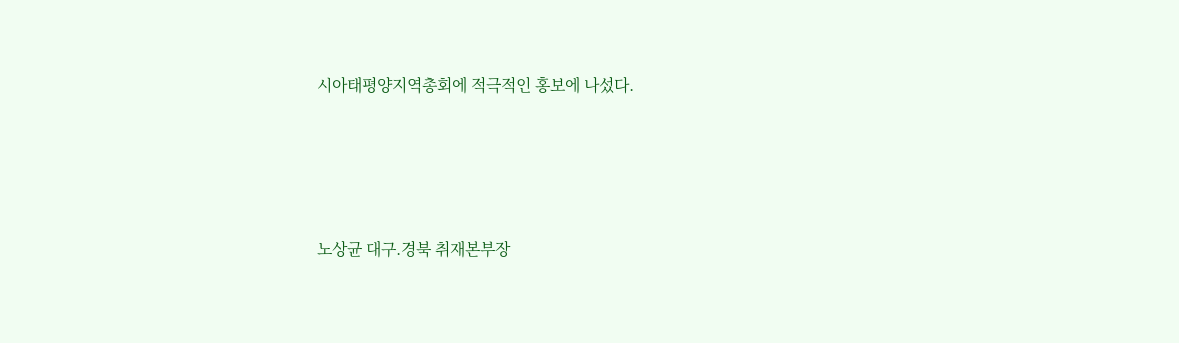시아태평양지역총회에 적극적인 홍보에 나섰다.




노상균 대구.경북 취재본부장